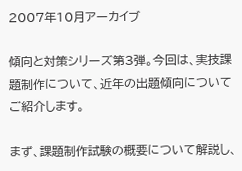2007年10月アーカイブ

傾向と対策シリーズ第3弾。今回は、実技課題制作について、近年の出題傾向についてご紹介します。

まず、課題制作試験の概要について解説し、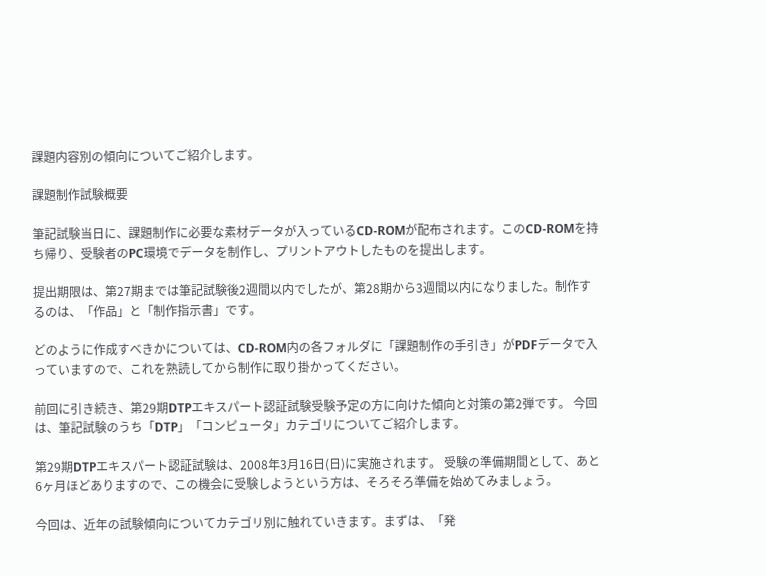課題内容別の傾向についてご紹介します。

課題制作試験概要

筆記試験当日に、課題制作に必要な素材データが入っているCD-ROMが配布されます。このCD-ROMを持ち帰り、受験者のPC環境でデータを制作し、プリントアウトしたものを提出します。

提出期限は、第27期までは筆記試験後2週間以内でしたが、第28期から3週間以内になりました。制作するのは、「作品」と「制作指示書」です。

どのように作成すべきかについては、CD-ROM内の各フォルダに「課題制作の手引き」がPDFデータで入っていますので、これを熟読してから制作に取り掛かってください。

前回に引き続き、第29期DTPエキスパート認証試験受験予定の方に向けた傾向と対策の第2弾です。 今回は、筆記試験のうち「DTP」「コンピュータ」カテゴリについてご紹介します。

第29期DTPエキスパート認証試験は、2008年3月16日(日)に実施されます。 受験の準備期間として、あと6ヶ月ほどありますので、この機会に受験しようという方は、そろそろ準備を始めてみましょう。

今回は、近年の試験傾向についてカテゴリ別に触れていきます。まずは、「発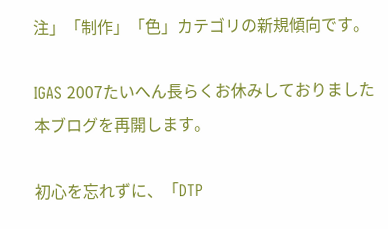注」「制作」「色」カテゴリの新規傾向です。

IGAS 2007たいへん長らくお休みしておりました本ブログを再開します。

初心を忘れずに、「DTP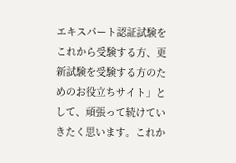エキスパート認証試験をこれから受験する方、更新試験を受験する方のためのお役立ちサイト」として、頑張って続けていきたく思います。これか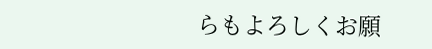らもよろしくお願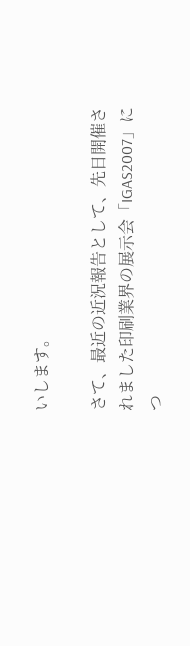いします。

さて、最近の近況報告として、先日開催されました印刷業界の展示会「IGAS2007」につ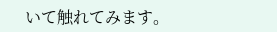いて触れてみます。